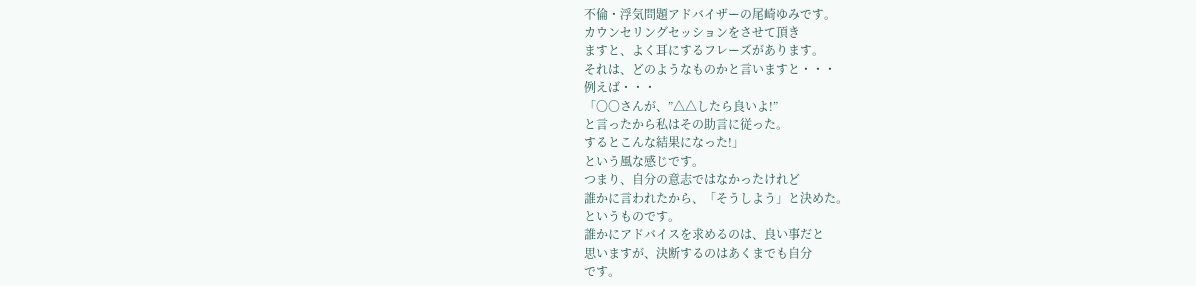不倫・浮気問題アドバイザーの尾崎ゆみです。
カウンセリングセッションをさせて頂き
ますと、よく耳にするフレーズがあります。
それは、どのようなものかと言いますと・・・
例えば・・・
「〇〇さんが、”△△したら良いよ!”
と言ったから私はその助言に従った。
するとこんな結果になった!」
という風な感じです。
つまり、自分の意志ではなかったけれど
誰かに言われたから、「そうしよう」と決めた。
というものです。
誰かにアドバイスを求めるのは、良い事だと
思いますが、決断するのはあくまでも自分
です。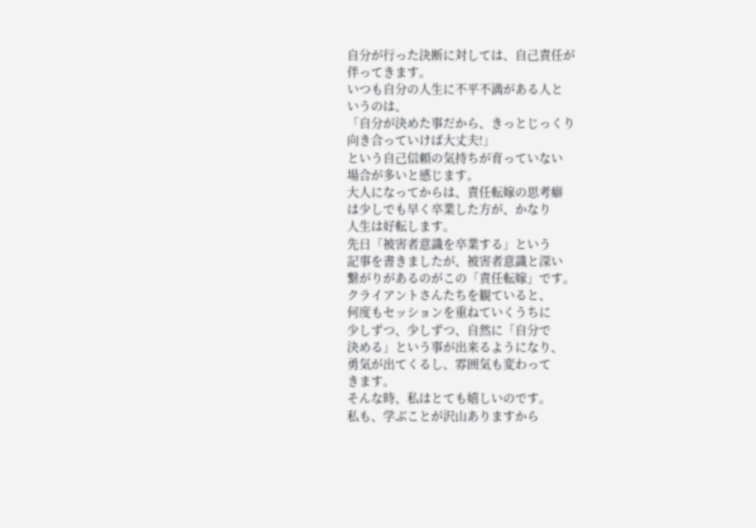自分が行った決断に対しては、自己責任が
伴ってきます。
いつも自分の人生に不平不満がある人と
いうのは、
「自分が決めた事だから、きっとじっくり
向き合っていけば大丈夫!」
という自己信頼の気持ちが育っていない
場合が多いと感じます。
大人になってからは、責任転嫁の思考癖
は少しでも早く卒業した方が、かなり
人生は好転します。
先日「被害者意識を卒業する」という
記事を書きましたが、被害者意識と深い
繋がりがあるのがこの「責任転嫁」です。
クライアントさんたちを観ていると、
何度もセッションを重ねていくうちに
少しずつ、少しずつ、自然に「自分で
決める」という事が出来るようになり、
勇気が出てくるし、雰囲気も変わって
きます。
そんな時、私はとても嬉しいのです。
私も、学ぶことが沢山ありますから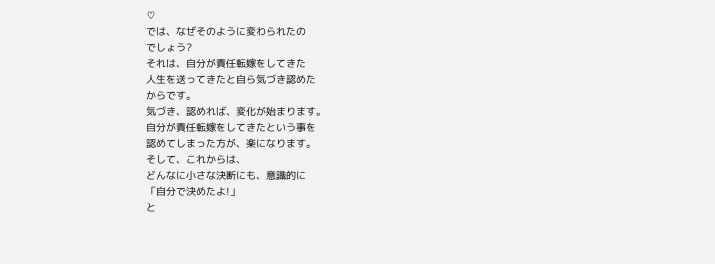♡
では、なぜそのように変わられたの
でしょう?
それは、自分が責任転嫁をしてきた
人生を送ってきたと自ら気づき認めた
からです。
気づき、認めれば、変化が始まります。
自分が責任転嫁をしてきたという事を
認めてしまった方が、楽になります。
そして、これからは、
どんなに小さな決断にも、意識的に
「自分で決めたよ!」
と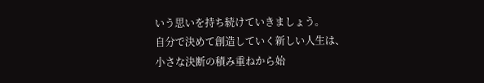いう思いを持ち続けていきましょう。
自分で決めて創造していく新しい人生は、
小さな決断の積み重ねから始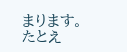まります。
たとえ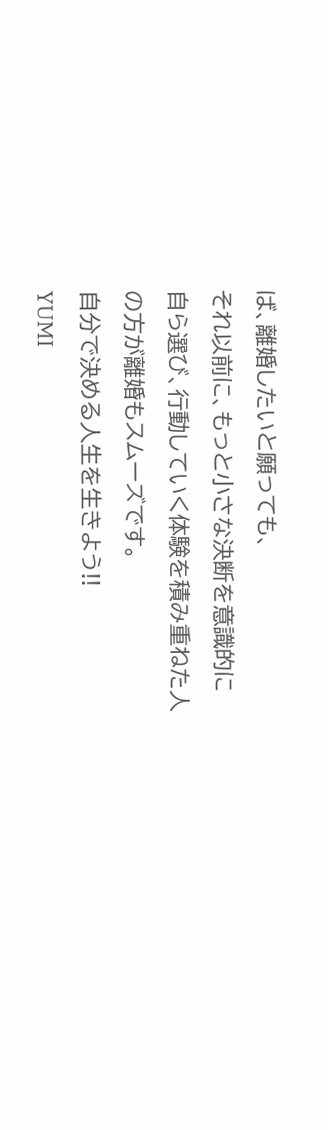ば、離婚したいと願っても、
それ以前に、もっと小さな決断を意識的に
自ら選び、行動していく体験を積み重ねた人
の方が離婚もスムーズです。
自分で決める人生を生きよう!!
YUMI